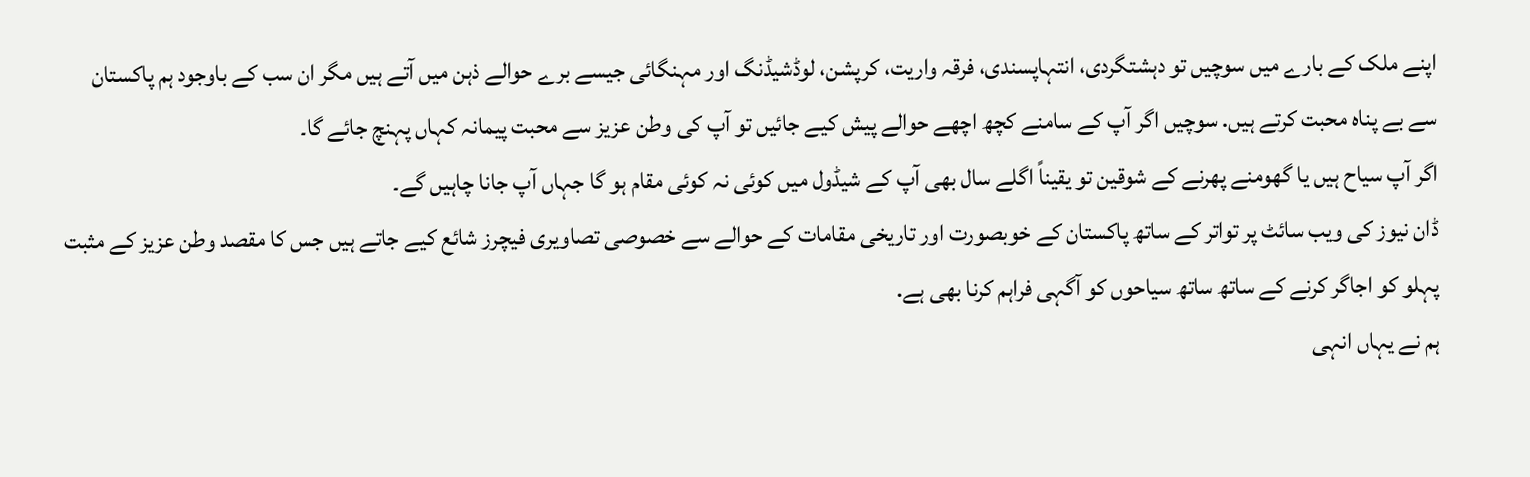اپنے ملک کے بارے میں سوچیں تو دہشتگردی، انتہاپسندی، فرقہ واریت، کرپشن، لوڈشیڈنگ اور مہنگائی جیسے برے حوالے ذہن میں آتے ہیں مگر ان سب کے باوجود ہم پاکستان سے بے پناہ محبت کرتے ہیں. سوچیں اگر آپ کے سامنے کچھ اچھے حوالے پیش کیے جائیں تو آپ کی وطن عزیز سے محبت پیمانہ کہاں پہنچ جائے گا۔
اگر آپ سیاح ہیں یا گھومنے پھرنے کے شوقین تو یقیناً اگلے سال بھی آپ کے شیڈول میں کوئی نہ کوئی مقام ہو گا جہاں آپ جانا چاہیں گے۔
ڈان نیوز کی ویب سائٹ پر تواتر کے ساتھ پاکستان کے خوبصورت اور تاریخی مقامات کے حوالے سے خصوصی تصاویری فیچرز شائع کیے جاتے ہیں جس کا مقصد وطن عزیز کے مثبت پہلو کو اجاگر کرنے کے ساتھ ساتھ سیاحوں کو آگہی فراہم کرنا بھی ہے.
ہم نے یہاں انہی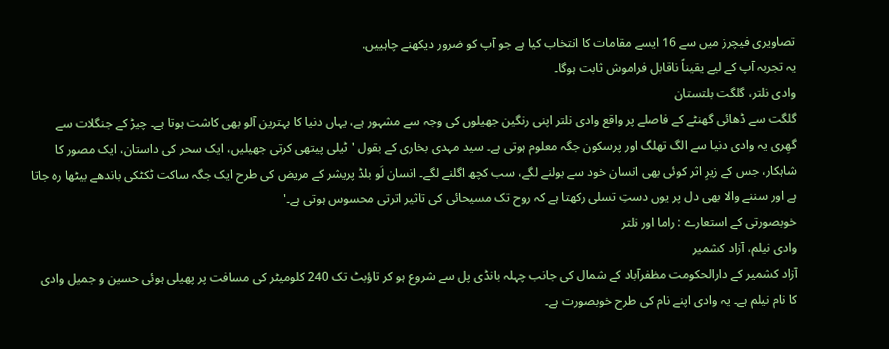تصاویری فیچرز میں سے 16 ایسے مقامات کا انتخاب کیا ہے جو آپ کو ضرور دیکھنے چاہییں.
یہ تجربہ آپ کے لیے یقیناً ناقابل فراموش ثابت ہوگا۔
وادی نلتر، گلگت بلتستان
گلگت سے ڈھائی گھنٹے کے فاصلے پر واقع وادی نلتر اپنی رنگین جھیلوں کی وجہ سے مشہور ہے، یہاں دنیا کا بہترین آلو بھی کاشت ہوتا ہے۔ چیڑ کے جنگلات سے گھِری یہ وادی دنیا سے الگ تھلگ اور پرسکون جگہ معلوم ہوتی ہے۔ سید مہدی بخاری کے بقول 'ٹیلی پیتھی کرتی جھیلیں، ایک سحر کی داستان، ایک مصور کا شاہکار، جس کے زیرِ اثر کوئی بھی انسان خود سے بولنے لگے، سب کچھ اگلنے لگے۔ انسان لَو بلڈ پریشر کے مریض کی طرح ایک جگہ ساکت ٹکٹکی باندھے بیٹھا رہ جاتا ہے اور سننے والا بھی دل پر یوں دستِ تسلی رکھتا ہے کہ روح تک مسیحائی کی تاثیر اترتی محسوس ہوتی ہے۔'
خوبصورتی کے استعارے : راما اور نلتر
وادی نیلم، آزاد کشمیر
آزاد کشمیر کے دارالحکومت مظفرآباد کے شمال کی جانب چہلہ بانڈی پل سے شروع ہو کر تاؤبٹ تک 240 کلومیٹر کی مسافت پر پھیلی ہوئی حسین و جمیل وادی کا نام نیلم ہے۔ یہ وادی اپنے نام کی طرح خوبصورت ہے۔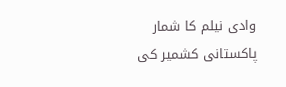وادی نیلم کا شمار پاکستانی کشمیر کی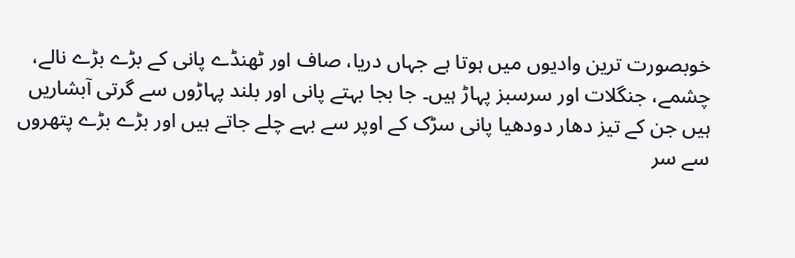خوبصورت ترین وادیوں میں ہوتا ہے جہاں دریا، صاف اور ٹھنڈے پانی کے بڑے بڑے نالے، چشمے، جنگلات اور سرسبز پہاڑ ہیں۔ جا بجا بہتے پانی اور بلند پہاڑوں سے گرتی آبشاریں ہیں جن کے تیز دھار دودھیا پانی سڑک کے اوپر سے بہے چلے جاتے ہیں اور بڑے بڑے پتھروں سے سر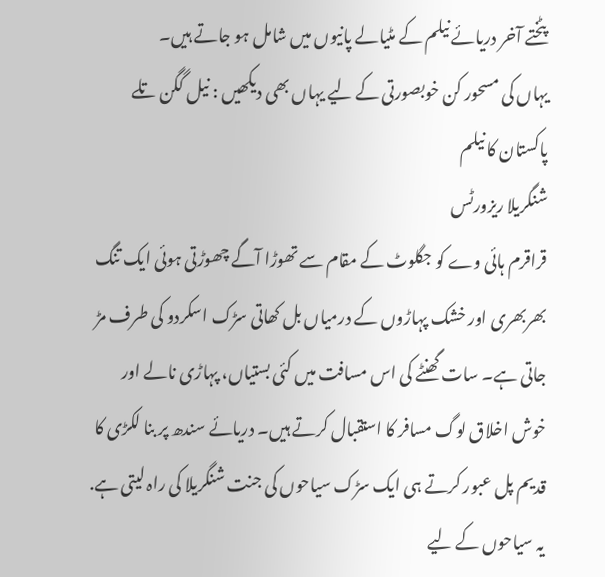پٹختے آخر دریائے نیلم کے مٹیالے پانیوں میں شامل ہو جاتے ہیں۔
یہاں کی مسحور کن خوبصورتی کے لیے یہاں بھی دیکھیں : نیل گگن تلے پاکستان کا نیلم
شنگریلا ریزورٹس
قراقرم ہائی وے کو جگلوٹ کے مقام سے تھوڑا آگے چھوڑتی ہوئی ایک تنگ بھربھری اور خشک پہاڑوں کے درمیاں بل کھاتی سڑک اسکردو کی طرف مڑ جاتی ہے۔ سات گھنٹے کی اس مسافت میں کئی بستیاں، پہاڑی نالے اور خوش اخلاق لوگ مسافر کا استقبال کرتے ہیں۔ دریائے سندھ پر بنا لکڑی کا قدیم پل عبور کرتے ہی ایک سڑک سیاحوں کی جنت شنگریلا کی راہ لیتی ہے. یہ سیاحوں کے لیے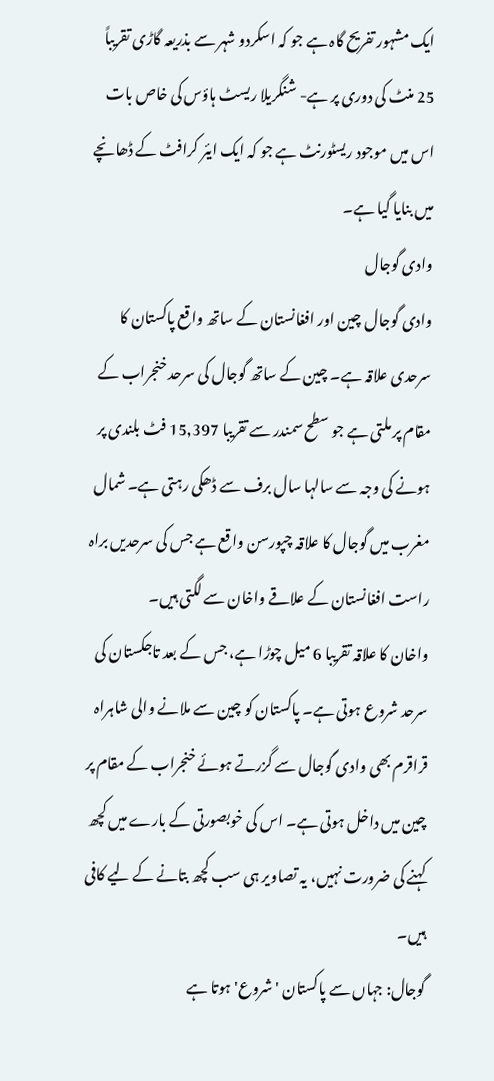ایک مشہور تفریح گاہ ہے جو کہ اسکردو شہر سے بذریعہ گاڑی تقریباً 25 منٹ کی دوری پر ہے- شنگریلا ریسٹ ہاؤس کی خاص بات اس میں موجود ریسٹورنٹ ہے جو کہ ایک ایئر کرافٹ کے ڈھانچے میں بنایا گیا ہے۔
وادی گوجال
وادی گوجال چین اور افغانستان کے ساتھ واقع پاکستان کا سرحدی علاقہ ہے۔ چین کے ساتھ گوجال کی سرحد خنجراب کے مقام پر ملتی ہے جو سطح سمندر سے تقریبا 15,397 فٹ بلندی پر ہونے کی وجہ سے سالہا سال برف سے ڈھکی رہتی ہے۔ شمال مغرب میں گوجال کا علاقہ چپورسن واقع ہے جس کی سرحدیں براہ راست افغانستان کے علاقے واخان سے لگتی ہیں۔
واخان کا علاقہ تقریبا 6 میل چوڑا ہے، جس کے بعد تاجکستان کی سرحد شروع ہوتی ہے۔ پاکستان کو چین سے ملانے والی شاہراہ قراقرم بھی وادی گوجال سے گزرتے ہوئے خنجراب کے مقام پر چین میں داخل ہوتی ہے۔ اس کی خوبصورتی کے بارے میں کچھ کہنے کی ضرورت نہیں، یہ تصاویر ہی سب کچھ بتانے کے لیے کافی ہیں۔
گوجال: جہاں سے پاکستان 'شروع' ہوتا ہے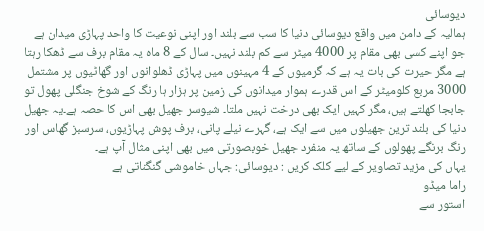دیوسائی
ہمالیہ کے دامن میں واقع دیوسائی دنیا کا سب سے بلند اور اپنی نوعیت کا واحد پہاڑی میدان ہے جو اپنے کسی بھی مقام پر 4000 میٹر سے کم بلند نہیں۔ سال کے 8 ماہ یہ مقام برف سے ڈھکا رہتا ہے مگر حیرت کی بات یہ ہے کہ گرمیوں کے 4 مہینوں میں پہاڑی ڈھلوانوں اور گھاٹیوں پر مشتمل 3000 مربع کلومیٹر کے اس قدرے ہموار میدانوں کی زمین پر ہزار ہا رنگ کے شوخ جنگلی پھول تو جابجا کھلتے ہیں، مگر کہیں ایک بھی درخت نہیں ملتا۔ شیوسر جھیل بھی اس کا حصہ ہے۔یہ جھیل دنیا کی بلند ترین جھیلوں میں سے ایک ہے، گہرے نیلے پانی، برف پوش پہاڑیوں، سرسبز گھاس اور رنگ برنگے پھولوں کے ساتھ یہ منفرد جھیل خوبصورتی میں بھی اپنی مثال آپ ہے۔
یہاں کی مزید تصاویر کے لیے کلک کریں : دیوسائی: جہاں خاموشی گنگناتی ہے
راما میڈو
استور سے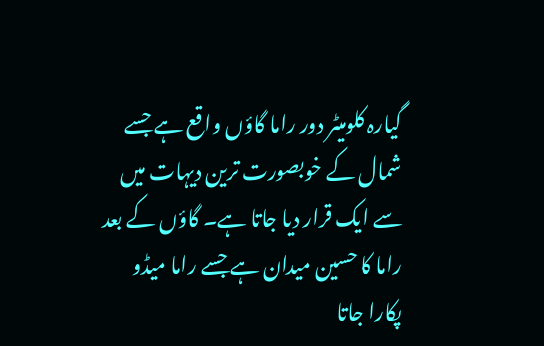گیارہ کلومیٹر دور راما گاؤں واقع ہے جسے شمال کے خوبصورت ترین دیہات میں سے ایک قرار دیا جاتا ہے۔ گاؤں کے بعد راما کا حسین میدان ہے جسے راما میڈو پکارا جاتا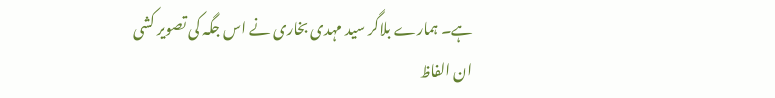ہے۔ ہمارے بلاگر سید مہدی بخاری نے اس جگہ کی تصویر کشی ان الفاظ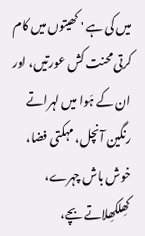میں کی ہے ' کھیتوں میں کام کرتی محنت کش عورتیں، اور ان کے ہَوا میں لہراتے رنگین آنچل، مہکتی فضا، خوش باش چہرے، کھِلکھِلاتے بچے،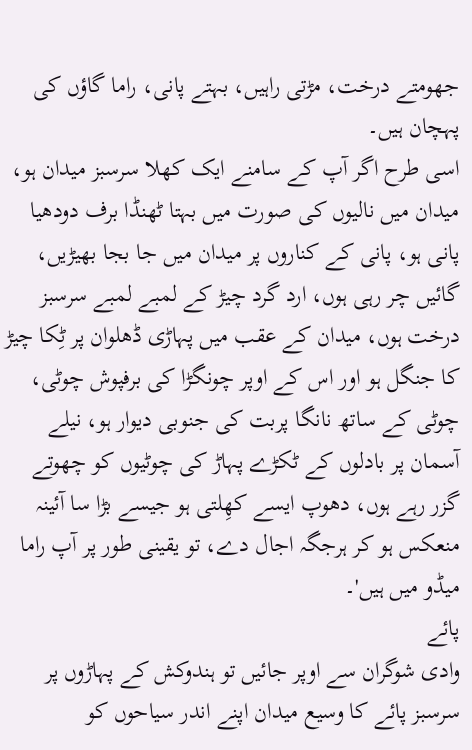جھومتے درخت، مڑتی راہیں، بہتے پانی، راما گاؤں کی پہچان ہیں۔
اسی طرح اگر آپ کے سامنے ایک کھلا سرسبز میدان ہو، میدان میں نالیوں کی صورت میں بہتا ٹھنڈا برف دودھیا پانی ہو، پانی کے کناروں پر میدان میں جا بجا بھیڑیں، گائیں چر رہی ہوں، ارد گرد چیڑ کے لمبے لمبے سرسبز درخت ہوں، میدان کے عقب میں پہاڑی ڈھلوان پر ٹِکا چیڑ کا جنگل ہو اور اس کے اوپر چونگڑا کی برفپوش چوٹی، چوٹی کے ساتھ نانگا پربت کی جنوبی دیوار ہو، نیلے آسمان پر بادلوں کے ٹکڑے پہاڑ کی چوٹیوں کو چھوتے گزر رہے ہوں، دھوپ ایسے کھِلتی ہو جیسے بڑا سا آئینہ منعکس ہو کر ہرجگہ اجال دے، تو یقینی طور پر آپ راما میڈو میں ہیں'۔
پائے
وادی شوگران سے اوپر جائیں تو ہندوکش کے پہاڑوں پر سرسبز پائے کا وسیع میدان اپنے اندر سیاحوں کو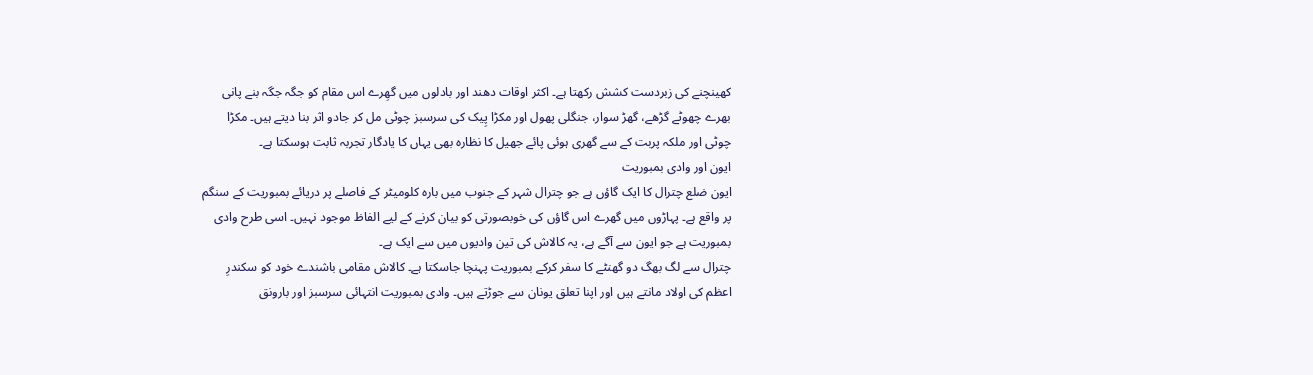کھینچنے کی زبردست کشش رکھتا ہے۔ اکثر اوقات دھند اور بادلوں میں گھِرے اس مقام کو جگہ جگہ بنے پانی بھرے چھوٹے گڑھے، گھڑ سوار، جنگلی پھول اور مکڑا پِیک کی سرسبز چوٹی مل کر جادو اثر بنا دیتے ہیں۔ مکڑا چوٹی اور ملکہ پربت کے سے گھری ہوئی پائے جھیل کا نظارہ بھی یہاں کا یادگار تجربہ ثابت ہوسکتا ہے۔
ایون اور وادی بمبوریت
ایون ضلع چترال کا ایک گاؤں ہے جو چترال شہر کے جنوب میں بارہ کلومیٹر کے فاصلے پر دریائے بمبوریت کے سنگم پر واقع ہے۔ پہاڑوں میں گھرے اس گاؤں کی خوبصورتی کو بیان کرنے کے لیے الفاظ موجود نہیں۔ اسی طرح وادی بمبوریت ہے جو ایون سے آگے ہے، یہ کالاش کی تین وادیوں میں سے ایک ہے۔
چترال سے لگ بھگ دو گھنٹے کا سفر کرکے بمبوریت پہنچا جاسکتا ہے۔ کالاش مقامی باشندے خود کو سکندرِ اعظم کی اولاد مانتے ہیں اور اپنا تعلق یونان سے جوڑتے ہیں۔ وادی بمبوریت انتہائی سرسبز اور بارونق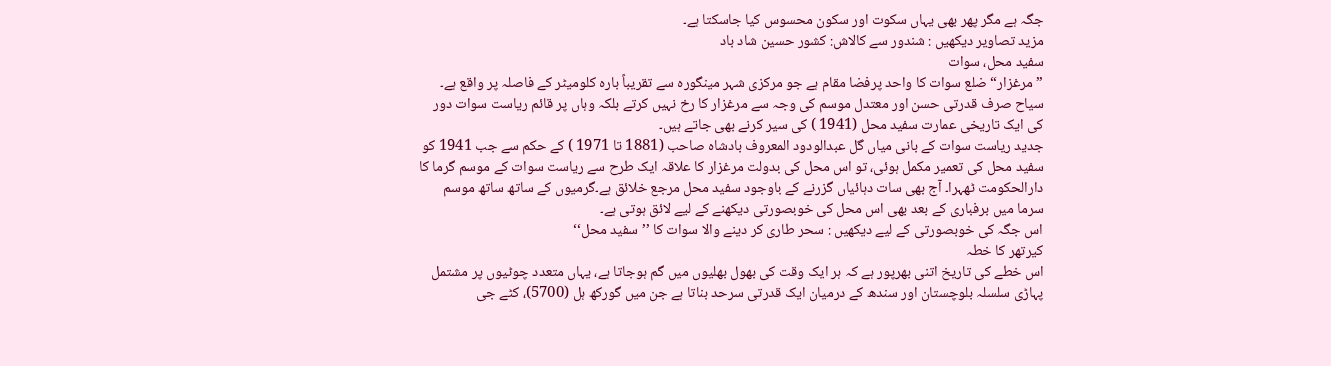جگہ ہے مگر پھر بھی یہاں سکوت اور سکون محسوس کیا جاسکتا ہے۔
مزید تصاویر دیکھیں : شندور سے کالاش: کشور حسین شاد باد
سفید محل، سوات
”مرغزار“ ضلع سوات کا واحد پرفضا مقام ہے جو مرکزی شہر مینگورہ سے تقریباً بارہ کلومیٹر کے فاصلہ پر واقع ہے۔ سیاح صرف قدرتی حسن اور معتدل موسم کی وجہ سے مرغزار کا رخ نہیں کرتے بلکہ وہاں پر قائم ریاست سوات دور کی ایک تاریخی عمارت سفید محل (1941 ) کی سیر کرنے بھی جاتے ہیں۔
جدید ریاست سوات کے بانی میاں گل عبدالودود المعروف بادشاہ صاحب (1881 تا 1971 ) کے حکم سے جب 1941 کو سفید محل کی تعمیر مکمل ہوئی، تو اس محل کی بدولت مرغزار کا علاقہ ایک طرح سے ریاست سوات کے موسم گرما کا دارالحکومت ٹھہرا۔ آج بھی سات دہائیاں گزرنے کے باوجود سفید محل مرجع خلائق ہے۔گرمیوں کے ساتھ ساتھ موسم سرما میں برفباری کے بعد بھی اس محل کی خوبصورتی دیکھنے کے لیے لائق ہوتی ہے۔
اس جگہ کی خوبصورتی کے لیے دیکھیں : سحر طاری کر دینے والا سوات کا ’’ سفید محل‘‘
کیرتھر کا خطہ
اس خطے کی تاریخ اتنی بھرپور ہے کہ ہر ایک وقت کی بھول بھلیوں میں گم ہوجاتا ہے، یہاں متعدد چوٹیوں پر مشتمل پہاڑی سلسلہ بلوچستان اور سندھ کے درمیان ایک قدرتی سرحد بناتا ہے جن میں گورکھ ہل (5700)، کٹے جی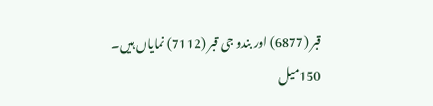قبر (6877) اور بندو جی قبر (7112) نمایاں ہیں۔
150میل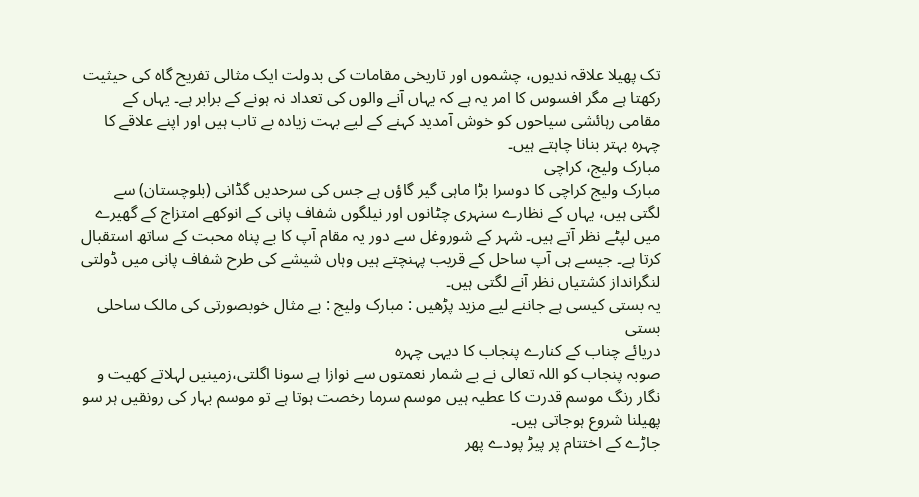تک پھیلا علاقہ ندیوں، چشموں اور تاریخی مقامات کی بدولت ایک مثالی تفریح گاہ کی حیثیت رکھتا ہے مگر افسوس کا امر یہ ہے کہ یہاں آنے والوں کی تعداد نہ ہونے کے برابر ہے۔ یہاں کے مقامی رہائشی سیاحوں کو خوش آمدید کہنے کے لیے بہت زیادہ بے تاب ہیں اور اپنے علاقے کا چہرہ بہتر بنانا چاہتے ہیں۔
مبارک ولیج، کراچی
مبارک ولیج کراچی کا دوسرا بڑا ماہی گیر گاؤں ہے جس کی سرحدیں گڈانی (بلوچستان) سے لگتی ہیں، یہاں کے نظارے سنہری چٹانوں اور نیلگوں شفاف پانی کے انوکھے امتزاج کے گھیرے میں لپٹے نظر آتے ہیں۔ شہر کے شوروغل سے دور یہ مقام آپ کا بے پناہ محبت کے ساتھ استقبال کرتا ہے۔ جیسے ہی آپ ساحل کے قریب پہنچتے ہیں وہاں شیشے کی طرح شفاف پانی میں ڈولتی لنگرانداز کشتیاں نظر آنے لگتی ہیں۔
یہ بستی کیسی ہے جاننے لیے مزید پڑھیں : مبارک ولیج : بے مثال خوبصورتی کی مالک ساحلی بستی
دریائے چناب کے کنارے پنجاب کا دیہی چہرہ
صوبہ پنجاب کو اللہ تعالی نے بے شمار نعمتوں سے نوازا ہے سونا اگلتی،زمینیں لہلاتے کھیت و نگار رنگ موسم قدرت کا عطیہ ہیں موسم سرما رخصت ہوتا ہے تو موسم بہار کی رونقیں ہر سو پھیلنا شروع ہوجاتی ہیں۔
جاڑے کے اختتام پر پیڑ پودے پھر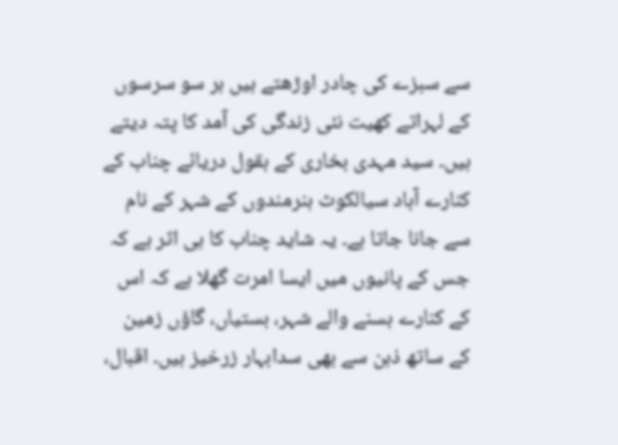سے سبزے کی چادر اوڑھتے ہیں ہر سو سرسوں کے لہراتے کھیت نئی زندگی کی آمد کا پتہ دیتے ہیں۔ سید مہدی بخاری کے بقول دریائے چناب کے کنارے آباد سیالکوٹ ہنرمندوں کے شہر کے نام سے جانا جاتا ہے۔ یہ شاید چناب کا ہی اثر ہے کہ جس کے پانیوں میں ایسا امرت گھلا ہے کہ اس کے کنارے بسنے والے شہر، بستیاں، گاؤں زمین کے ساتھ ذہن سے بھی سدابہار زرخیز ہیں۔ اقبال،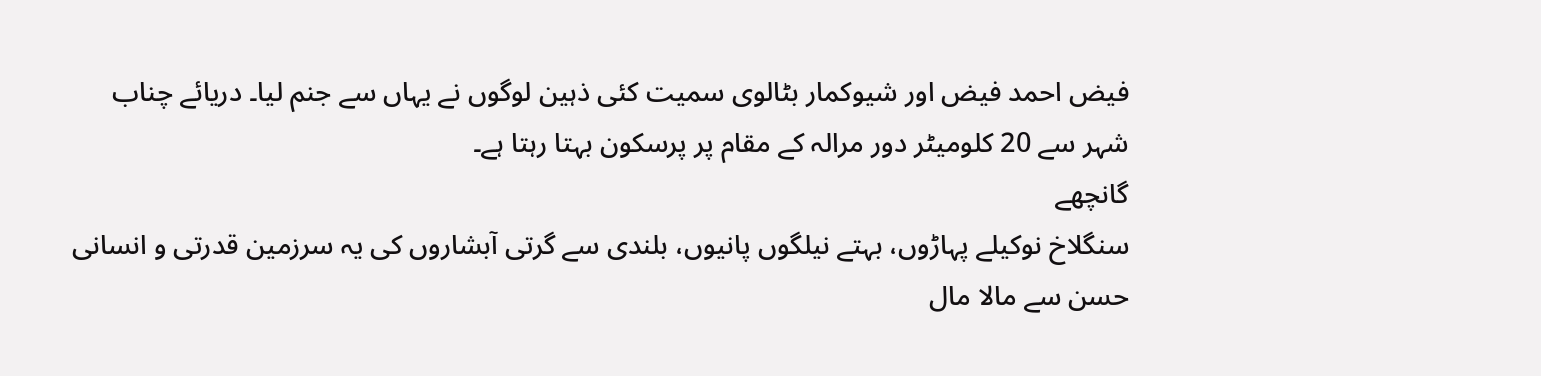فیض احمد فیض اور شیوکمار بٹالوی سمیت کئی ذہین لوگوں نے یہاں سے جنم لیا۔ دریائے چناب شہر سے 20 کلومیٹر دور مرالہ کے مقام پر پرسکون بہتا رہتا ہے۔
گانچھے
سنگلاخ نوکیلے پہاڑوں، بہتے نیلگوں پانیوں، بلندی سے گرتی آبشاروں کی یہ سرزمین قدرتی و انسانی حسن سے مالا مال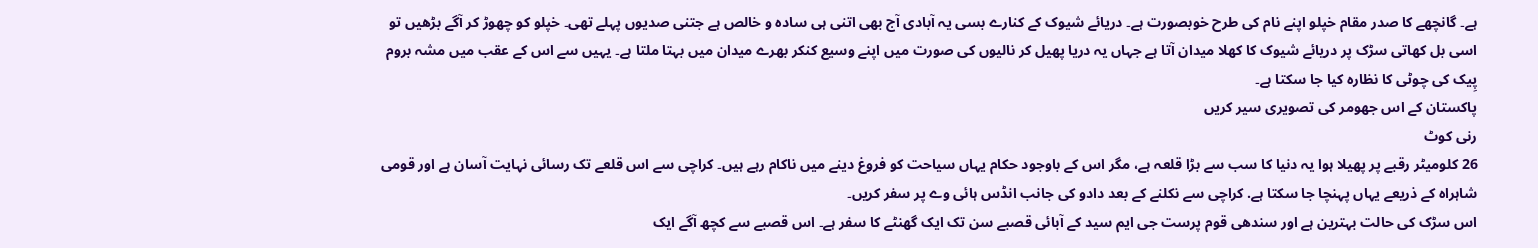ہے۔ گانچھے کا صدر مقام خپلو اپنے نام کی طرح خوبصورت ہے۔ دریائے شیوک کے کنارے بسی یہ آبادی آج بھی اتنی ہی سادہ و خالص ہے جتنی صدیوں پہلے تھی۔ خپلو کو چھوڑ کر آگے بڑھیں تو اسی بل کھاتی سڑک پر دریائے شیوک کا کھلا میدان آتا ہے جہاں یہ دریا پھیل کر نالیوں کی صورت میں اپنے وسیع کنکر بھرے میدان میں بہتا ملتا ہے۔ یہیں سے اس کے عقب میں مشہ بروم پِیک کی چوٹی کا نظارہ کیا جا سکتا ہے۔
پاکستان کے اس جھومر کی تصویری سیر کریں
رنی کوٹ
26 کلومیٹر رقبے پر پھیلا ہوا یہ دنیا کا سب سے بڑا قلعہ ہے، مگر اس کے باوجود حکام یہاں سیاحت کو فروغ دینے میں ناکام رہے ہیں۔ کراچی سے اس قلعے تک رسائی نہایت آسان ہے اور قومی شاہراہ کے ذریعے یہاں پہنچا جا سکتا ہے. کراچی سے نکلنے کے بعد دادو کی جانب انڈس ہائی وے پر سفر کریں۔
اس سڑک کی حالت بہترین ہے اور سندھی قوم پرست جی ایم سید کے آبائی قصبے سن تک ایک گھنٹے کا سفر ہے۔ اس قصبے سے کچھ آگے ایک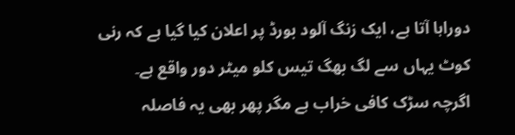دوراہا آتا ہے، ایک زنگ آلود بورڈ پر اعلان کیا گیا ہے کہ رنی کوٹ یہاں سے لگ بھگ تیس کلو میٹر دور واقع ہے۔ اگرچہ سڑک کافی خراب ہے مگر پھر بھی یہ فاصلہ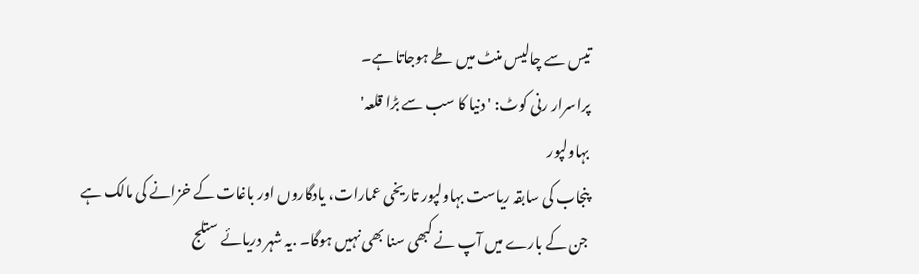تیس سے چالیس منٹ میں طے ہوجاتا ہے۔
پراسرار رنی کوٹ: ' دنیا کا سب سے بڑا قلعہ'
بہاولپور
پنجاب کی سابقہ ریاست بہاولپور تاریخی عمارات، یادگاروں اور باغات کے خزانے کی مالک ہے جن کے بارے میں آپ نے کبھی سنا بھی نہیں ہوگا۔ .یہ شہر دریائے ستلج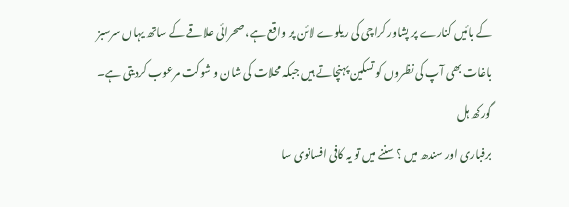کے بائیں کنارے پر پشاور کراچی کی ریلوے لائن پر واقع ہے، صحرائی علاقے کے ساتھ یہاں سرسبز باغات بھی آپ کی نظروں کو تسکین پہنچاتے ہیں جبکہ محلات کی شان و شوکت مرعوب کردیتی ہے۔
گورکھ ہل
برفباری اور سندھ میں ؟ سننے میں تو یہ کافی افسانوی سا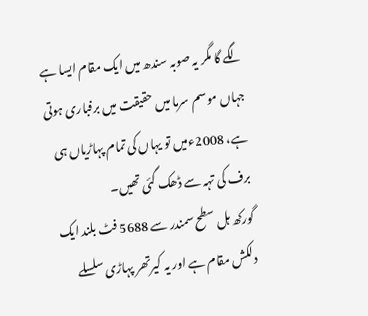لگے گا مگر یہ صوبہ سندھ میں ایک مقام ایسا ہے جہاں موسم سرما میں حقیقت میں برفباری ہوتی ہے، 2008ءمیں تو یہاں کی تمام پہاڑیاں ہی برف کی تہہ سے ڈھک گئی تھیں۔
گورکھ ہل سطح سمندر سے 5688 فٹ بلند ایک دلکش مقام ہے اور یہ کیرتھر پہاڑی سلسلے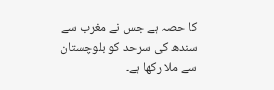کا حصہ ہے جس نے مغرب سے سندھ کی سرحد کو بلوچستان سے ملا رکھا ہے۔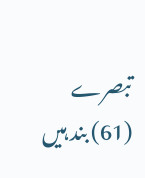تبصرے (61) بند ہیں